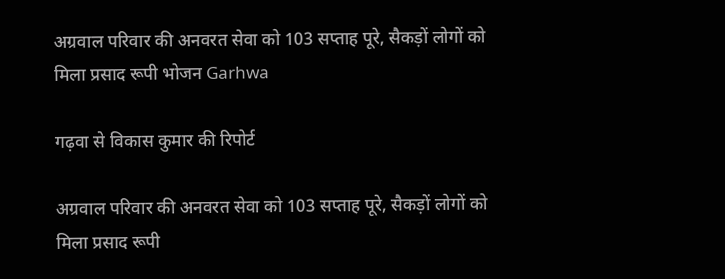अग्रवाल परिवार की अनवरत सेवा को 103 सप्ताह पूरे, सैकड़ों लोगों को मिला प्रसाद रूपी भोजन Garhwa

गढ़वा से विकास कुमार की रिपोर्ट

अग्रवाल परिवार की अनवरत सेवा को 103 सप्ताह पूरे, सैकड़ों लोगों को मिला प्रसाद रूपी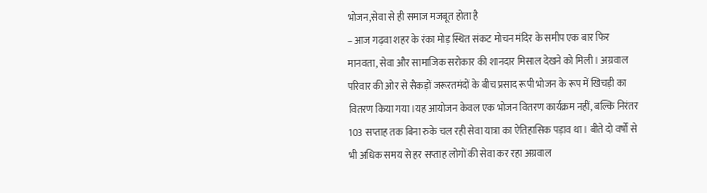भोजन,सेवा से ही समाज मजबूत होता है
– आज गढ़वा शहर के रंका मोड़ स्थित संकट मोचन मंदिर के समीप एक बार फिर मानवता, सेवा और सामाजिक सरोकार की शानदार मिसाल देखने को मिली। अग्रवाल परिवार की ओर से सैकड़ों जरूरतमंदों के बीच प्रसाद रूपी भोजन के रूप में खिचड़ी का वितरण किया गया।यह आयोजन केवल एक भोजन वितरण कार्यक्रम नहीं, बल्कि निरंतर 103 सप्ताह तक बिना रुके चल रही सेवा यात्रा का ऐतिहासिक पड़ाव था। बीते दो वर्षों से भी अधिक समय से हर सप्ताह लोगों की सेवा कर रहा अग्रवाल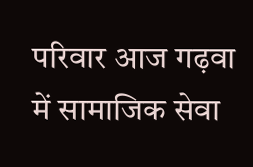परिवार आज गढ़वा में सामाजिक सेवा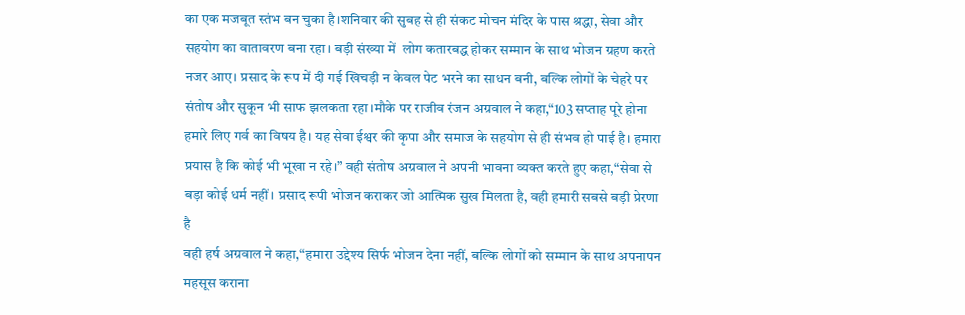का एक मजबूत स्तंभ बन चुका है।शनिवार की सुबह से ही संकट मोचन मंदिर के पास श्रद्धा, सेवा और सहयोग का वातावरण बना रहा। बड़ी संख्या में  लोग कतारबद्ध होकर सम्मान के साथ भोजन ग्रहण करते नजर आए। प्रसाद के रूप में दी गई खिचड़ी न केवल पेट भरने का साधन बनी, बल्कि लोगों के चेहरे पर संतोष और सुकून भी साफ झलकता रहा।मौके पर राजीव रंजन अग्रवाल ने कहा,“103 सप्ताह पूरे होना हमारे लिए गर्व का विषय है। यह सेवा ईश्वर की कृपा और समाज के सहयोग से ही संभव हो पाई है। हमारा प्रयास है कि कोई भी भूखा न रहे।” वही संतोष अग्रवाल ने अपनी भावना व्यक्त करते हुए कहा,“सेवा से बड़ा कोई धर्म नहीं। प्रसाद रूपी भोजन कराकर जो आत्मिक सुख मिलता है, वही हमारी सबसे बड़ी प्रेरणा है
वही हर्ष अग्रवाल ने कहा,“हमारा उद्देश्य सिर्फ भोजन देना नहीं, बल्कि लोगों को सम्मान के साथ अपनापन महसूस कराना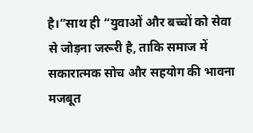है।”साथ ही “युवाओं और बच्चों को सेवा से जोड़ना जरूरी है, ताकि समाज में सकारात्मक सोच और सहयोग की भावना मजबूत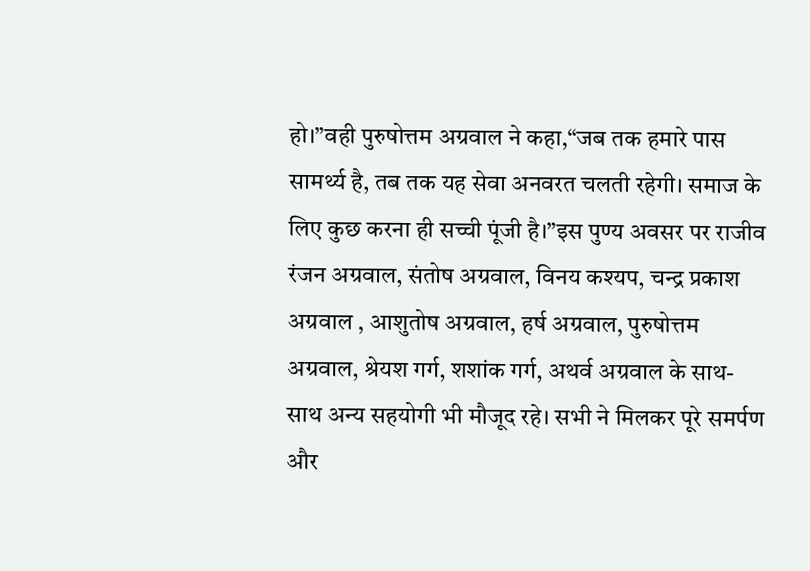हो।”वही पुरुषोत्तम अग्रवाल ने कहा,“जब तक हमारे पास सामर्थ्य है, तब तक यह सेवा अनवरत चलती रहेगी। समाज के लिए कुछ करना ही सच्ची पूंजी है।”इस पुण्य अवसर पर राजीव रंजन अग्रवाल, संतोष अग्रवाल, विनय कश्यप, चन्द्र प्रकाश अग्रवाल , आशुतोष अग्रवाल, हर्ष अग्रवाल, पुरुषोत्तम अग्रवाल, श्रेयश गर्ग, शशांक गर्ग, अथर्व अग्रवाल के साथ-साथ अन्य सहयोगी भी मौजूद रहे। सभी ने मिलकर पूरे समर्पण और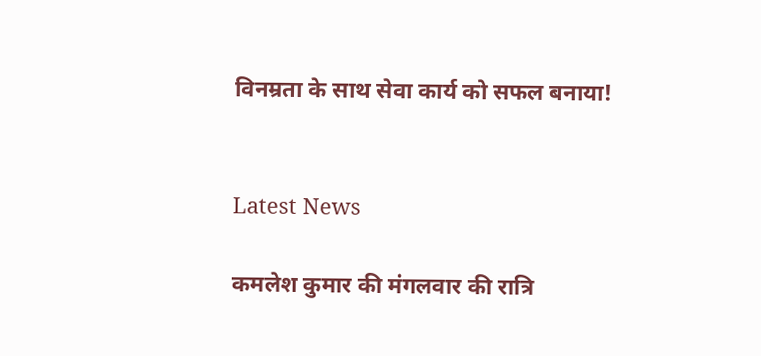विनम्रता के साथ सेवा कार्य को सफल बनाया!


Latest News

कमलेश कुमार की मंगलवार की रात्रि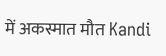में अकस्मात मौत Kandi